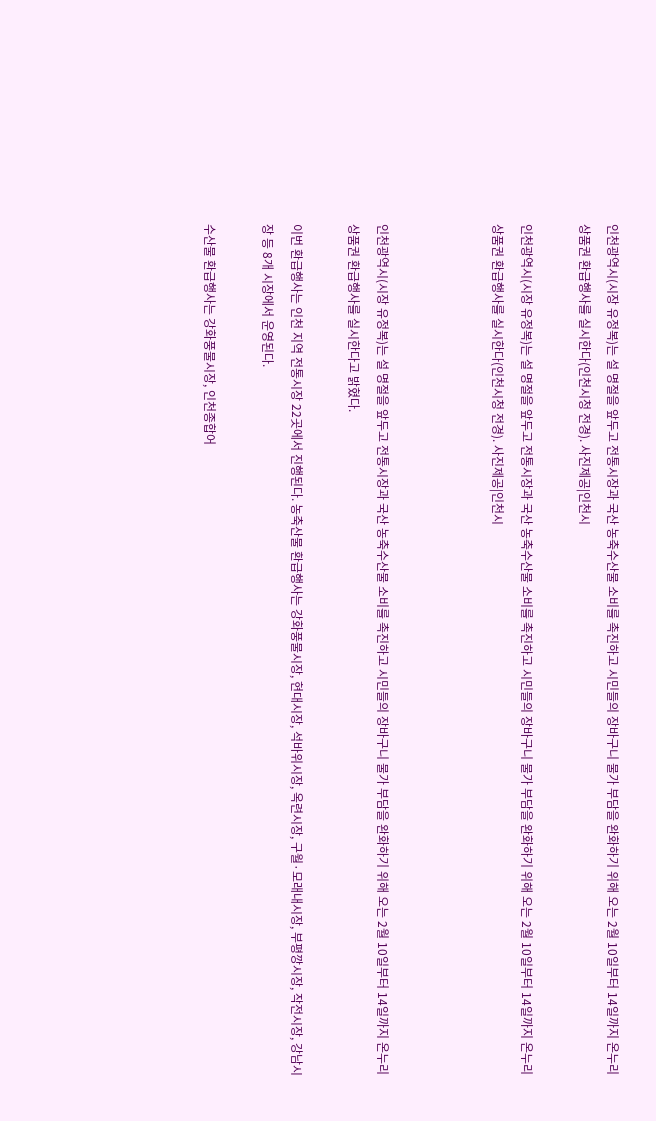인천광역시(시장 유정복)는 설 명절을 앞두고 전통시장과 국산 농축수산물 소비를 촉진하고 시민들의 장바구니 물가 부담을 완화하기 위해 오는 2월 10일부터 14일까지 온누리상품권 환급행사를 실시한다(인천시청 전경). 사진제공|인천시

인천광역시(시장 유정복)는 설 명절을 앞두고 전통시장과 국산 농축수산물 소비를 촉진하고 시민들의 장바구니 물가 부담을 완화하기 위해 오는 2월 10일부터 14일까지 온누리상품권 환급행사를 실시한다(인천시청 전경). 사진제공|인천시



인천광역시(시장 유정복)는 설 명절을 앞두고 전통시장과 국산 농축수산물 소비를 촉진하고 시민들의 장바구니 물가 부담을 완화하기 위해 오는 2월 10일부터 14일까지 온누리상품권 환급행사를 실시한다고 밝혔다.

이번 환급행사는 인천 지역 전통시장 22곳에서 진행된다. 농축산물 환급행사는 강화풍물시장, 현대시장, 석바위시장, 옥련시장, 구월·모래내시장, 부평깡시장, 작전시장, 강남시장 등 8개 시장에서 운영된다.

수산물 환급행사는 강화풍물시장, 인천종합어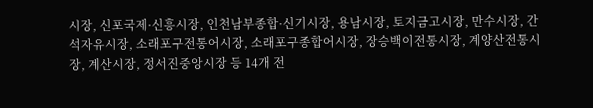시장, 신포국제·신흥시장, 인천남부종합·신기시장, 용남시장, 토지금고시장, 만수시장, 간석자유시장, 소래포구전통어시장, 소래포구종합어시장, 장승백이전통시장, 계양산전통시장, 계산시장, 정서진중앙시장 등 14개 전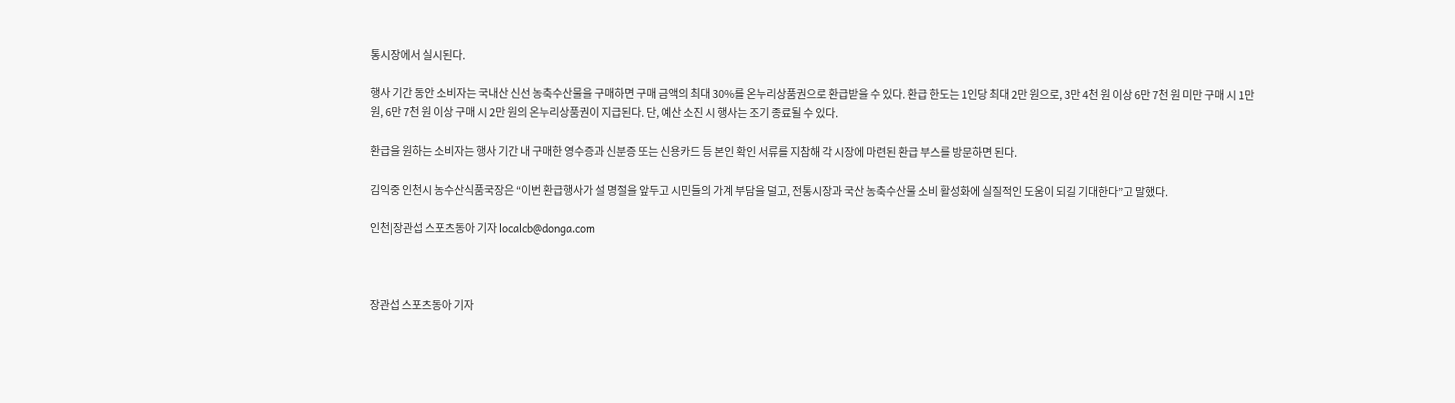통시장에서 실시된다.

행사 기간 동안 소비자는 국내산 신선 농축수산물을 구매하면 구매 금액의 최대 30%를 온누리상품권으로 환급받을 수 있다. 환급 한도는 1인당 최대 2만 원으로, 3만 4천 원 이상 6만 7천 원 미만 구매 시 1만 원, 6만 7천 원 이상 구매 시 2만 원의 온누리상품권이 지급된다. 단, 예산 소진 시 행사는 조기 종료될 수 있다.

환급을 원하는 소비자는 행사 기간 내 구매한 영수증과 신분증 또는 신용카드 등 본인 확인 서류를 지참해 각 시장에 마련된 환급 부스를 방문하면 된다.

김익중 인천시 농수산식품국장은 “이번 환급행사가 설 명절을 앞두고 시민들의 가계 부담을 덜고, 전통시장과 국산 농축수산물 소비 활성화에 실질적인 도움이 되길 기대한다”고 말했다.

인천|장관섭 스포츠동아 기자 localcb@donga.com



장관섭 스포츠동아 기자